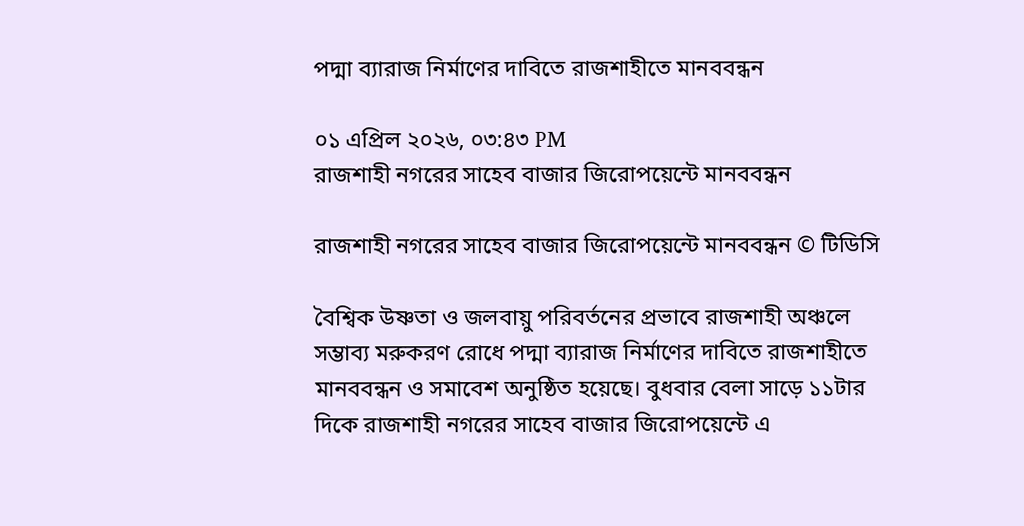পদ্মা ব্যারাজ নির্মাণের দাবিতে রাজশাহীতে মানববন্ধন

০১ এপ্রিল ২০২৬, ০৩:৪৩ PM
রাজশাহী নগরের সাহেব বাজার জিরোপয়েন্টে মানববন্ধন

রাজশাহী নগরের সাহেব বাজার জিরোপয়েন্টে মানববন্ধন © টিডিসি

বৈশ্বিক উষ্ণতা ও জলবায়ু পরিবর্তনের প্রভাবে রাজশাহী অঞ্চলে সম্ভাব্য মরুকরণ রোধে পদ্মা ব্যারাজ নির্মাণের দাবিতে রাজশাহীতে  মানববন্ধন ও সমাবেশ অনুষ্ঠিত হয়েছে। বুধবার বেলা সাড়ে ১১টার দিকে রাজশাহী নগরের সাহেব বাজার জিরোপয়েন্টে এ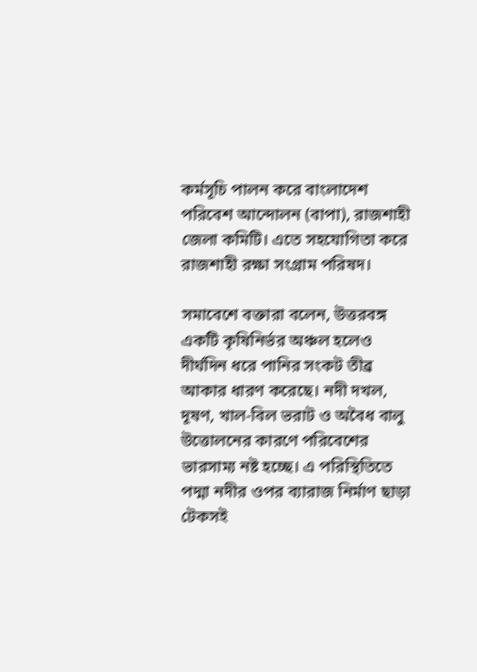কর্মসূচি পালন করে বাংলাদেশ পরিবেশ আন্দোলন (বাপা), রাজশাহী জেলা কমিটি। এতে সহযোগিতা করে রাজশাহী রক্ষা সংগ্রাম পরিষদ।

সমাবেশে বক্তারা বলেন, উত্তরবঙ্গ একটি কৃষিনির্ভর অঞ্চল হলেও দীর্ঘদিন ধরে পানির সংকট তীব্র আকার ধারণ করেছে। নদী দখল, দূষণ, খাল-বিল ভরাট ও অবৈধ বালু উত্তোলনের কারণে পরিবেশের ভারসাম্য নষ্ট হচ্ছে। এ পরিস্থিতিতে পদ্মা নদীর ওপর ব্যারাজ নির্মাণ ছাড়া টেকসই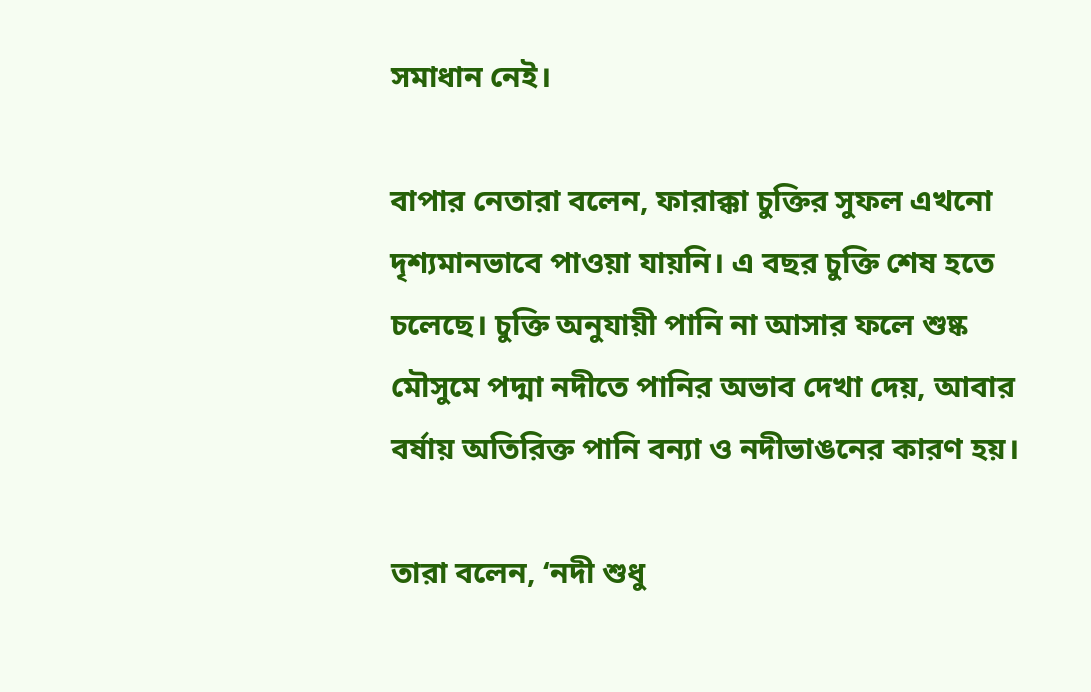সমাধান নেই।

বাপার নেতারা বলেন, ফারাক্কা চুক্তির সুফল এখনো দৃশ্যমানভাবে পাওয়া যায়নি। এ বছর চুক্তি শেষ হতে চলেছে। চুক্তি অনুযায়ী পানি না আসার ফলে শুষ্ক মৌসুমে পদ্মা নদীতে পানির অভাব দেখা দেয়, আবার বর্ষায় অতিরিক্ত পানি বন্যা ও নদীভাঙনের কারণ হয়।

তারা বলেন, ‘নদী শুধু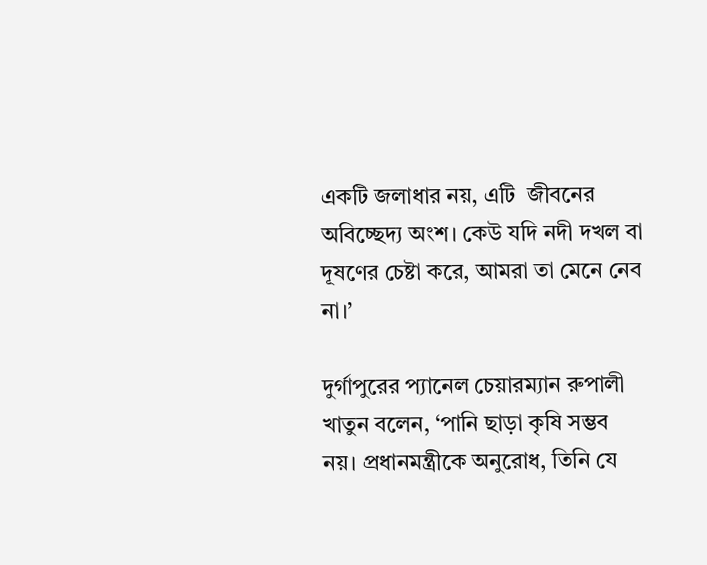একটি জলাধার নয়, এটি  জীবনের অবিচ্ছেদ্য অংশ। কেউ যদি নদী দখল বা দূষণের চেষ্টা করে, আমরা তা মেনে নেব না।’

দুর্গাপুরের প্যানেল চেয়ারম্যান রুপালী খাতুন বলেন, ‘পানি ছাড়া কৃষি সম্ভব নয়। প্রধানমন্ত্রীকে অনুরোধ, তিনি যে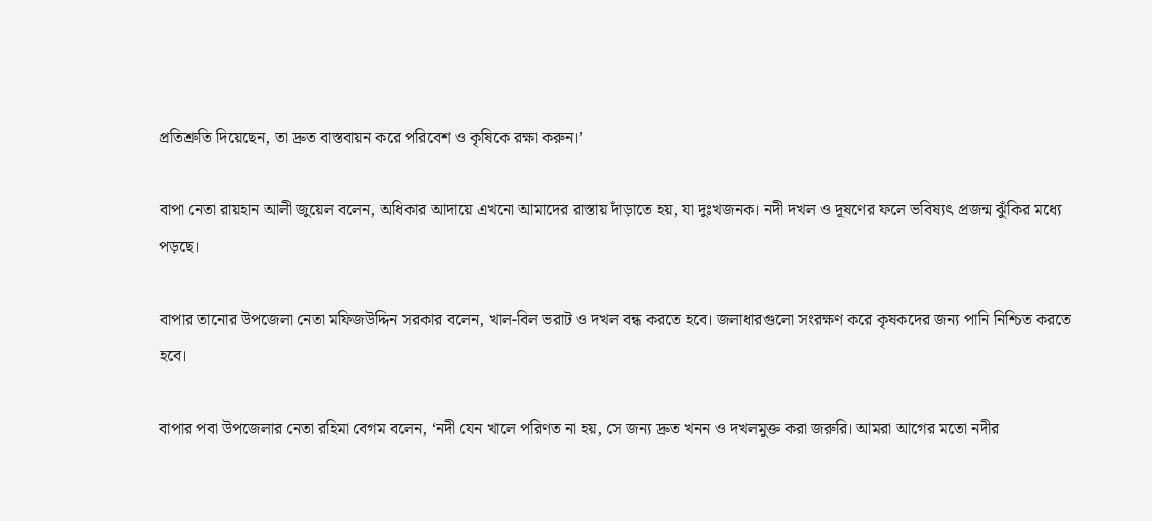প্রতিশ্রুতি দিয়েছেন, তা দ্রুত বাস্তবায়ন করে পরিবেশ ও কৃষিকে রক্ষা করুন।’

বাপা নেতা রায়হান আলী জুয়েল বলেন, অধিকার আদায়ে এখনো আমাদের রাস্তায় দাঁড়াতে হয়, যা দুঃখজনক। নদী দখল ও দূষণের ফলে ভবিষ্যৎ প্রজন্ম ঝুঁকির মধ্যে পড়ছে।

বাপার তানোর উপজেলা নেতা মফিজউদ্দিন সরকার বলেন, খাল-বিল ভরাট ও দখল বন্ধ করতে হবে। জলাধারগুলো সংরক্ষণ করে কৃষকদের জন্য পানি নিশ্চিত করতে হবে।

বাপার পবা উপজেলার নেতা রহিমা বেগম বলেন, ‘নদী যেন খালে পরিণত না হয়, সে জন্য দ্রুত খনন ও দখলমুক্ত করা জরুরি। আমরা আগের মতো নদীর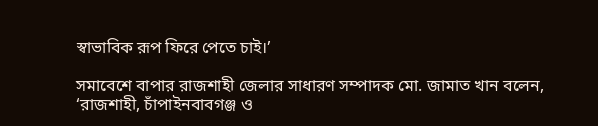স্বাভাবিক রূপ ফিরে পেতে চাই।’

সমাবেশে বাপার রাজশাহী জেলার সাধারণ সম্পাদক মো. জামাত খান বলেন, ‘রাজশাহী, চাঁপাইনবাবগঞ্জ ও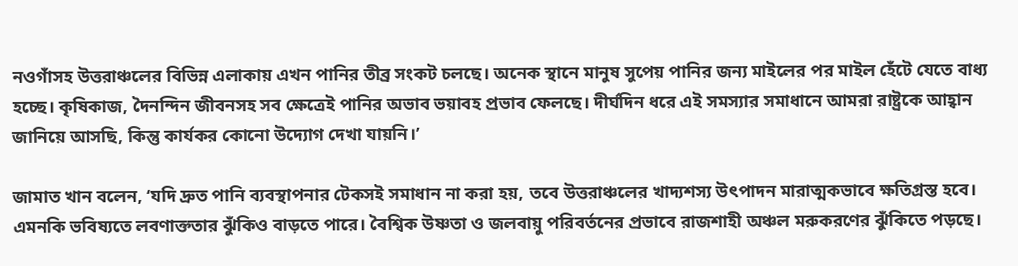নওগাঁসহ উত্তরাঞ্চলের বিভিন্ন এলাকায় এখন পানির তীব্র সংকট চলছে। অনেক স্থানে মানুষ সুপেয় পানির জন্য মাইলের পর মাইল হেঁটে যেতে বাধ্য হচ্ছে। কৃষিকাজ, দৈনন্দিন জীবনসহ সব ক্ষেত্রেই পানির অভাব ভয়াবহ প্রভাব ফেলছে। দীর্ঘদিন ধরে এই সমস্যার সমাধানে আমরা রাষ্ট্রকে আহ্বান জানিয়ে আসছি, কিন্তু কার্যকর কোনো উদ্যোগ দেখা যায়নি।’

জামাত খান বলেন, ‘যদি দ্রুত পানি ব্যবস্থাপনার টেকসই সমাধান না করা হয়, তবে উত্তরাঞ্চলের খাদ্যশস্য উৎপাদন মারাত্মকভাবে ক্ষতিগ্রস্ত হবে। এমনকি ভবিষ্যতে লবণাক্ততার ঝুঁকিও বাড়তে পারে। বৈশ্বিক উষ্ণতা ও জলবায়ু পরিবর্তনের প্রভাবে রাজশাহী অঞ্চল মরুকরণের ঝুঁকিতে পড়ছে।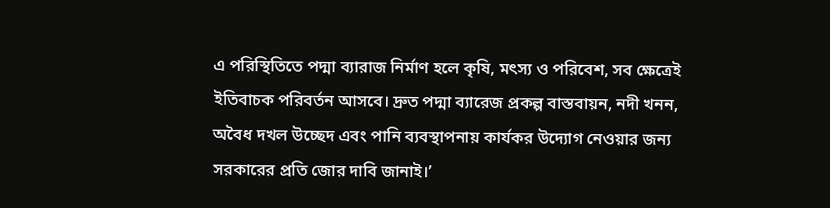এ পরিস্থিতিতে পদ্মা ব্যারাজ নির্মাণ হলে কৃষি, মৎস্য ও পরিবেশ, সব ক্ষেত্রেই ইতিবাচক পরিবর্তন আসবে। দ্রুত পদ্মা ব্যারেজ প্রকল্প বাস্তবায়ন, নদী খনন, অবৈধ দখল উচ্ছেদ এবং পানি ব্যবস্থাপনায় কার্যকর উদ্যোগ নেওয়ার জন্য সরকারের প্রতি জোর দাবি জানাই।’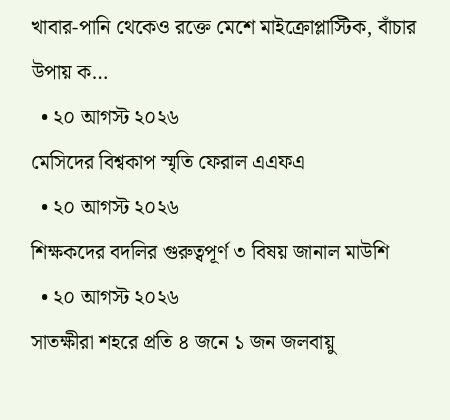খাবার-পানি থেকেও রক্তে মেশে মাইক্রোপ্লাস্টিক, বাঁচার উপায় ক…
  • ২০ আগস্ট ২০২৬
মেসিদের বিশ্বকাপ স্মৃতি ফেরাল এএফএ
  • ২০ আগস্ট ২০২৬
শিক্ষকদের বদলির গুরুত্বপূর্ণ ৩ বিষয় জানাল মাউশি
  • ২০ আগস্ট ২০২৬
সাতক্ষীরা শহরে প্রতি ৪ জনে ১ জন জলবায়ু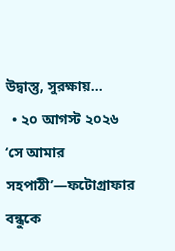উদ্বাস্তু, সুরক্ষায়…
  • ২০ আগস্ট ২০২৬
‘সে আমার সহপাঠী’—ফটোগ্রাফার বন্ধুকে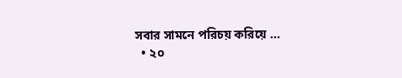সবার সামনে পরিচয় করিয়ে …
  • ২০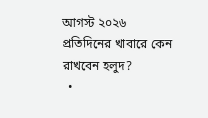আগস্ট ২০২৬
প্রতিদিনের খাবারে কেন রাখবেন হলুদ?
  •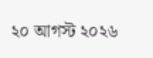২০ আগস্ট ২০২৬